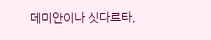데미안이나 싯다르타,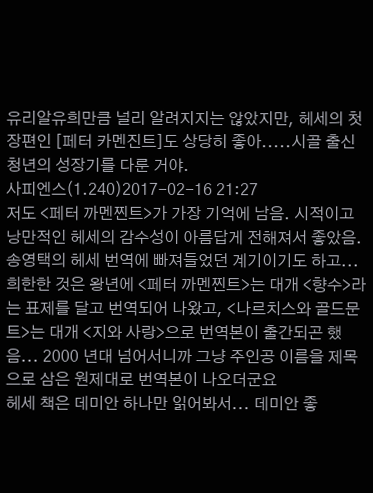유리알유희만큼 널리 알려지지는 않았지만, 헤세의 첫 장편인 [페터 카멘진트]도 상당히 좋아.....시골 출신 청년의 성장기를 다룬 거야.
사피엔스(1.240)2017-02-16 21:27
저도 <페터 까멘찐트>가 가장 기억에 남음. 시적이고 낭만적인 헤세의 감수성이 아름답게 전해져서 좋았음. 송영택의 헤세 번역에 빠져들었던 계기이기도 하고... 희한한 것은 왕년에 <페터 까멘찐트>는 대개 <향수>라는 표제를 달고 번역되어 나왔고, <나르치스와 골드문트>는 대개 <지와 사랑>으로 번역본이 출간되곤 했음... 2000 년대 넘어서니까 그냥 주인공 이름을 제목으로 삼은 원제대로 번역본이 나오더군요
헤세 책은 데미안 하나만 읽어봐서... 데미안 좋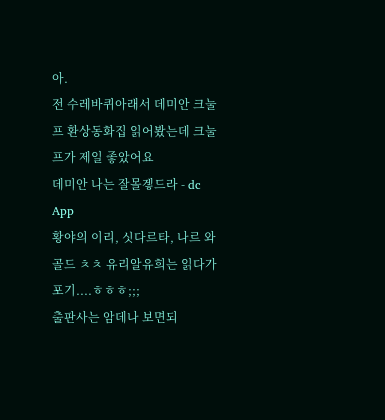아.
전 수레바퀴아래서 데미안 크눌프 환상동화집 읽어봤는데 크눌프가 제일 좋았어요
데미안 나는 잘몰겧드라 - dc App
황야의 이리, 싯다르타, 나르 와 골드 ㅊㅊ 유리알유희는 읽다가 포기....ㅎㅎㅎ;;;
출판사는 암데나 보면되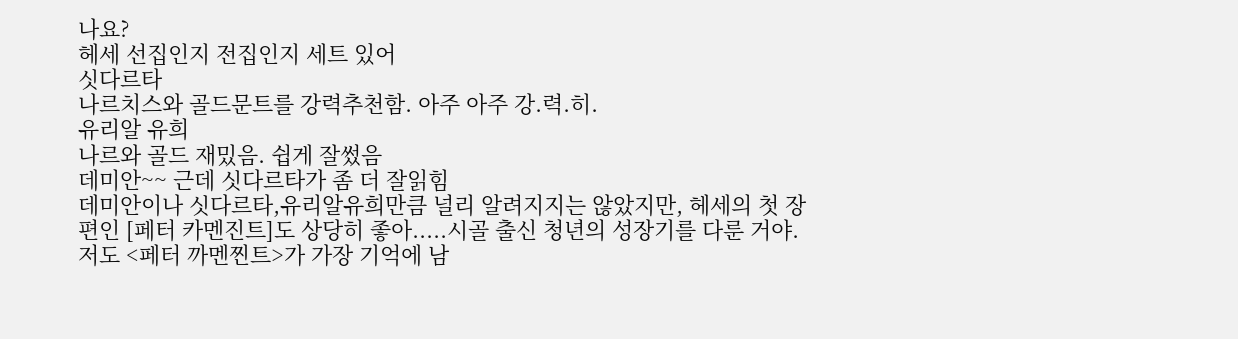나요?
헤세 선집인지 전집인지 세트 있어
싯다르타
나르치스와 골드문트를 강력추천함. 아주 아주 강.력.히.
유리알 유희
나르와 골드 재밌음. 쉽게 잘썼음
데미안~~ 근데 싯다르타가 좀 더 잘읽힘
데미안이나 싯다르타,유리알유희만큼 널리 알려지지는 않았지만, 헤세의 첫 장편인 [페터 카멘진트]도 상당히 좋아.....시골 출신 청년의 성장기를 다룬 거야.
저도 <페터 까멘찐트>가 가장 기억에 남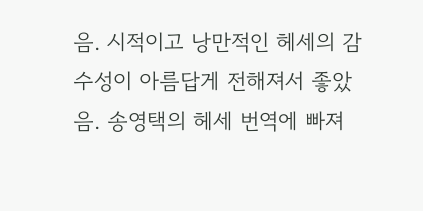음. 시적이고 낭만적인 헤세의 감수성이 아름답게 전해져서 좋았음. 송영택의 헤세 번역에 빠져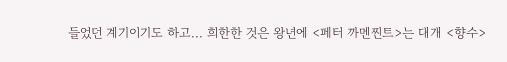들었던 계기이기도 하고... 희한한 것은 왕년에 <페터 까멘찐트>는 대개 <향수>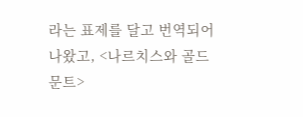라는 표제를 달고 번역되어 나왔고, <나르치스와 골드문트>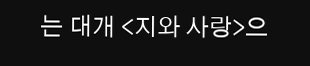는 대개 <지와 사랑>으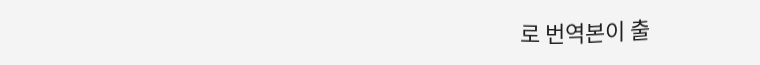로 번역본이 출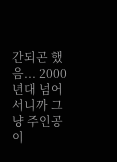간되곤 했음... 2000 년대 넘어서니까 그냥 주인공 이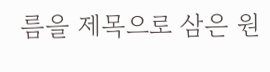름을 제목으로 삼은 원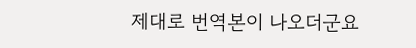제대로 번역본이 나오더군요